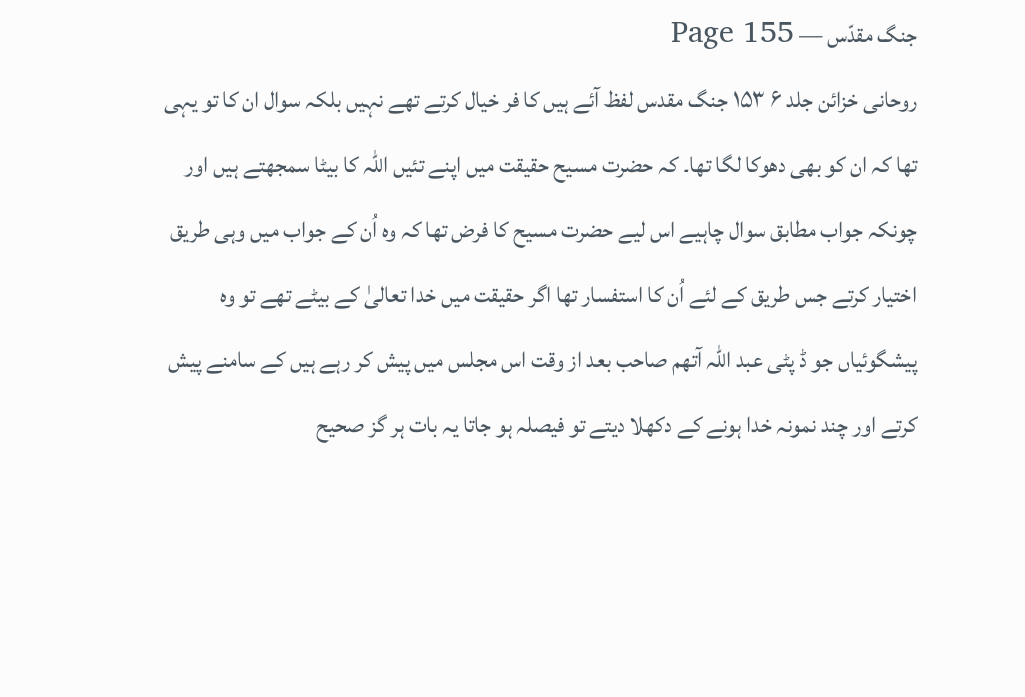جنگ مقدّس — Page 155
روحانی خزائن جلد ۶ ۱۵۳ جنگ مقدس لفظ آئے ہیں کا فر خیال کرتے تھے نہیں بلکہ سوال ان کا تو یہی تھا کہ ان کو بھی دھوکا لگا تھا۔ کہ حضرت مسیح حقیقت میں اپنے تئیں اللہ کا بیٹا سمجھتے ہیں اور چونکہ جواب مطابق سوال چاہیے اس لیے حضرت مسیح کا فرض تھا کہ وہ اُن کے جواب میں وہی طریق اختیار کرتے جس طریق کے لئے اُن کا استفسار تھا اگر حقیقت میں خدا تعالیٰ کے بیٹے تھے تو وہ پیشگوئیاں جو ڈ پٹی عبد اللہ آتھم صاحب بعد از وقت اس مجلس میں پیش کر رہے ہیں کے سامنے پیش کرتے اور چند نمونہ خدا ہونے کے دکھلا دیتے تو فیصلہ ہو جاتا یہ بات ہر گز صحیح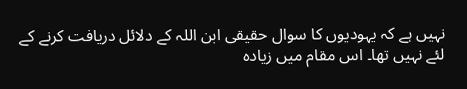نہیں ہے کہ یہودیوں کا سوال حقیقی ابن اللہ کے دلائل دریافت کرنے کے لئے نہیں تھا۔ اس مقام میں زیادہ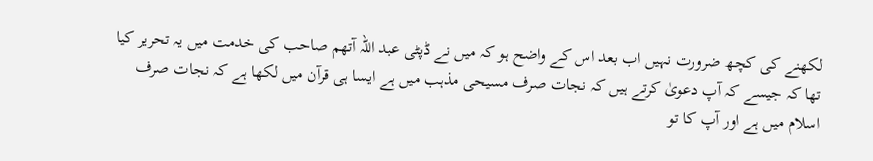لکھنے کی کچھ ضرورت نہیں اب بعد اس کے واضح ہو کہ میں نے ڈپٹی عبد اللہ آتھم صاحب کی خدمت میں یہ تحریر کیا تھا کہ جیسے کہ آپ دعویٰ کرتے ہیں کہ نجات صرف مسیحی مذہب میں ہے ایسا ہی قرآن میں لکھا ہے کہ نجات صرف اسلام میں ہے اور آپ کا تو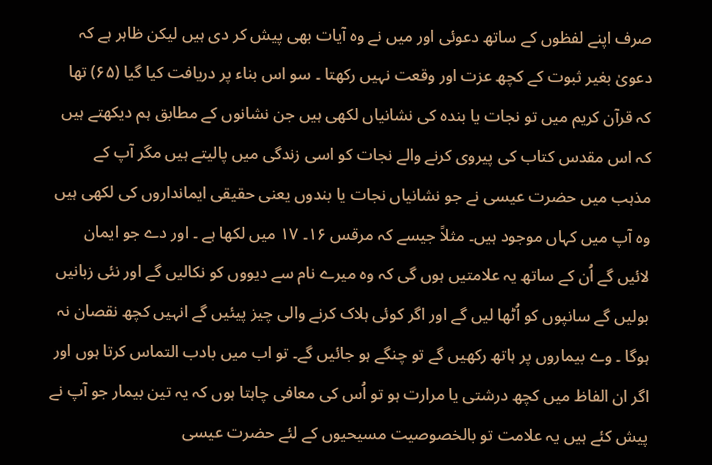صرف اپنے لفظوں کے ساتھ دعوئی اور میں نے وہ آیات بھی پیش کر دی ہیں لیکن ظاہر ہے کہ دعویٰ بغیر ثبوت کے کچھ عزت اور وقعت نہیں رکھتا ۔ سو اس بناء پر دریافت کیا گیا (۶۵) تھا کہ قرآن کریم میں تو نجات یا بندہ کی نشانیاں لکھی ہیں جن نشانوں کے مطابق ہم دیکھتے ہیں کہ اس مقدس کتاب کی پیروی کرنے والے نجات کو اسی زندگی میں پالیتے ہیں مگر آپ کے مذہب میں حضرت عیسی نے جو نشانیاں نجات یا بندوں یعنی حقیقی ایمانداروں کی لکھی ہیں وہ آپ میں کہاں موجود ہیں۔ مثلاً جیسے کہ مرقس ۱۶۔ ۱۷ میں لکھا ہے ۔ اور دے جو ایمان لائیں گے اُن کے ساتھ یہ علامتیں ہوں گی کہ وہ میرے نام سے دیووں کو نکالیں گے اور نئی زبانیں بولیں گے سانپوں کو اُٹھا لیں گے اور اگر کوئی ہلاک کرنے والی چیز پیئیں گے انہیں کچھ نقصان نہ ہوگا ۔ وے بیماروں پر ہاتھ رکھیں گے تو چنگے ہو جائیں گے۔ تو اب میں بادب التماس کرتا ہوں اور اگر ان الفاظ میں کچھ درشتی یا مرارت ہو تو اُس کی معافی چاہتا ہوں کہ یہ تین بیمار جو آپ نے پیش کئے ہیں یہ علامت تو بالخصوصیت مسیحیوں کے لئے حضرت عیسی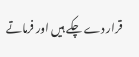قرار دے چکے ہیں اور فرماتے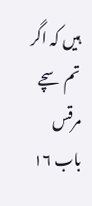ہیں کہ اگر تم سچے مرقس باب ۱۶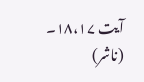آیت ۱۸،۱۷۔ (ناشر)